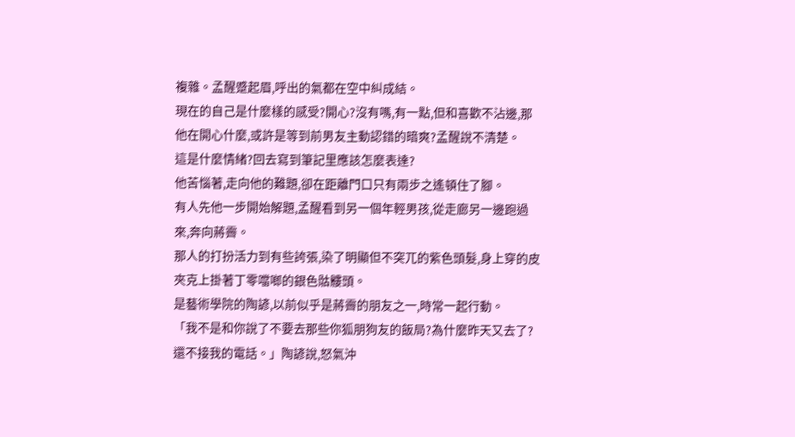複雜。孟醒蹙起眉,呼出的氣都在空中糾成結。
現在的自己是什麼樣的感受?開心?沒有嗎,有一點,但和喜歡不沾邊,那他在開心什麼,或許是等到前男友主動認錯的暗爽?孟醒說不清楚。
這是什麼情緒?回去寫到筆記里應該怎麼表達?
他苦惱著,走向他的難題,卻在距離門口只有兩步之遙頓住了腳。
有人先他一步開始解題,孟醒看到另一個年輕男孩,從走廊另一邊跑過來,奔向蔣霽。
那人的打扮活力到有些誇張,染了明顯但不突兀的紫色頭髮,身上穿的皮夾克上掛著丁零噹啷的銀色骷髏頭。
是藝術學院的陶諺,以前似乎是蔣霽的朋友之一,時常一起行動。
「我不是和你說了不要去那些你狐朋狗友的飯局?為什麼昨天又去了?還不接我的電話。」陶諺說,怒氣沖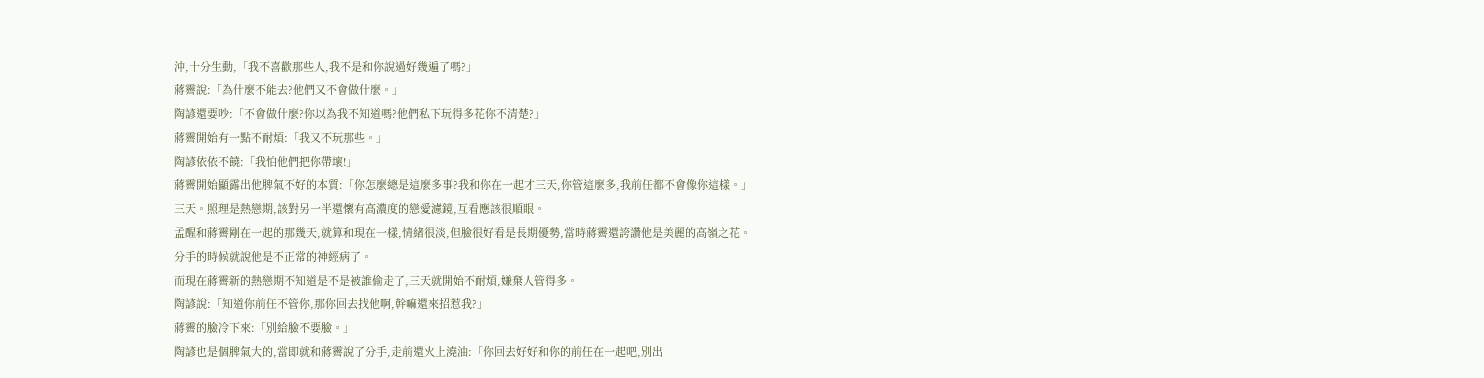沖,十分生動,「我不喜歡那些人,我不是和你說過好幾遍了嗎?」
蔣霽說:「為什麼不能去?他們又不會做什麼。」
陶諺還要吵:「不會做什麼?你以為我不知道嗎?他們私下玩得多花你不清楚?」
蔣霽開始有一點不耐煩:「我又不玩那些。」
陶諺依依不饒:「我怕他們把你帶壞!」
蔣霽開始顯露出他脾氣不好的本質:「你怎麼總是這麼多事?我和你在一起才三天,你管這麼多,我前任都不會像你這樣。」
三天。照理是熱戀期,該對另一半還懷有高濃度的戀愛濾鏡,互看應該很順眼。
孟醒和蔣霽剛在一起的那幾天,就算和現在一樣,情緒很淡,但臉很好看是長期優勢,當時蔣霽還誇讚他是美麗的高嶺之花。
分手的時候就說他是不正常的神經病了。
而現在蔣霽新的熱戀期不知道是不是被誰偷走了,三天就開始不耐煩,嫌棄人管得多。
陶諺說:「知道你前任不管你,那你回去找他啊,幹嘛還來招惹我?」
蔣霽的臉冷下來:「別給臉不要臉。」
陶諺也是個脾氣大的,當即就和蔣霽說了分手,走前還火上澆油:「你回去好好和你的前任在一起吧,別出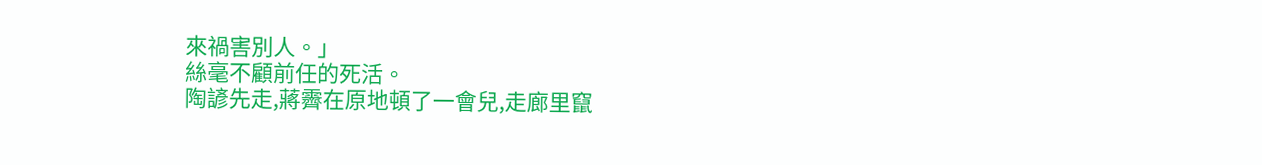來禍害別人。」
絲毫不顧前任的死活。
陶諺先走,蔣霽在原地頓了一會兒,走廊里竄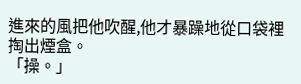進來的風把他吹醒,他才暴躁地從口袋裡掏出煙盒。
「操。」